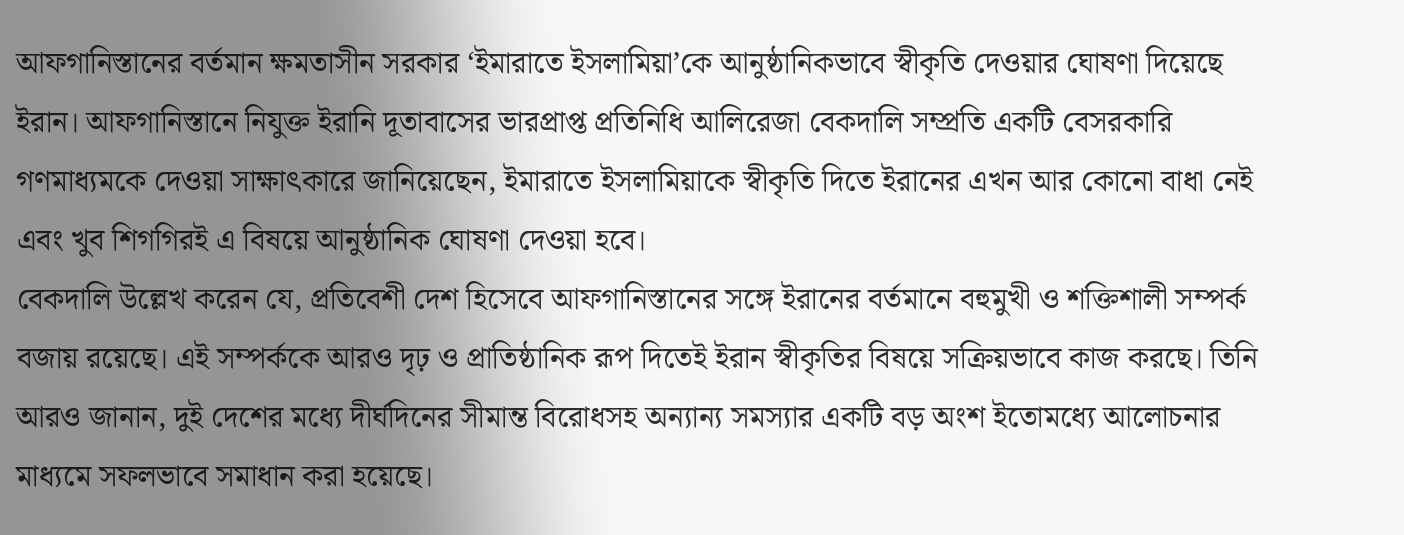আফগানিস্তানের বর্তমান ক্ষমতাসীন সরকার ‘ইমারাতে ইসলামিয়া’কে আনুষ্ঠানিকভাবে স্বীকৃতি দেওয়ার ঘোষণা দিয়েছে ইরান। আফগানিস্তানে নিযুক্ত ইরানি দূতাবাসের ভারপ্রাপ্ত প্রতিনিধি আলিরেজা বেকদালি সম্প্রতি একটি বেসরকারি গণমাধ্যমকে দেওয়া সাক্ষাৎকারে জানিয়েছেন, ইমারাতে ইসলামিয়াকে স্বীকৃতি দিতে ইরানের এখন আর কোনো বাধা নেই এবং খুব শিগগিরই এ বিষয়ে আনুষ্ঠানিক ঘোষণা দেওয়া হবে।
বেকদালি উল্লেখ করেন যে, প্রতিবেশী দেশ হিসেবে আফগানিস্তানের সঙ্গে ইরানের বর্তমানে বহুমুখী ও শক্তিশালী সম্পর্ক বজায় রয়েছে। এই সম্পর্ককে আরও দৃঢ় ও প্রাতিষ্ঠানিক রূপ দিতেই ইরান স্বীকৃতির বিষয়ে সক্রিয়ভাবে কাজ করছে। তিনি আরও জানান, দুই দেশের মধ্যে দীর্ঘদিনের সীমান্ত বিরোধসহ অন্যান্য সমস্যার একটি বড় অংশ ইতোমধ্যে আলোচনার মাধ্যমে সফলভাবে সমাধান করা হয়েছে।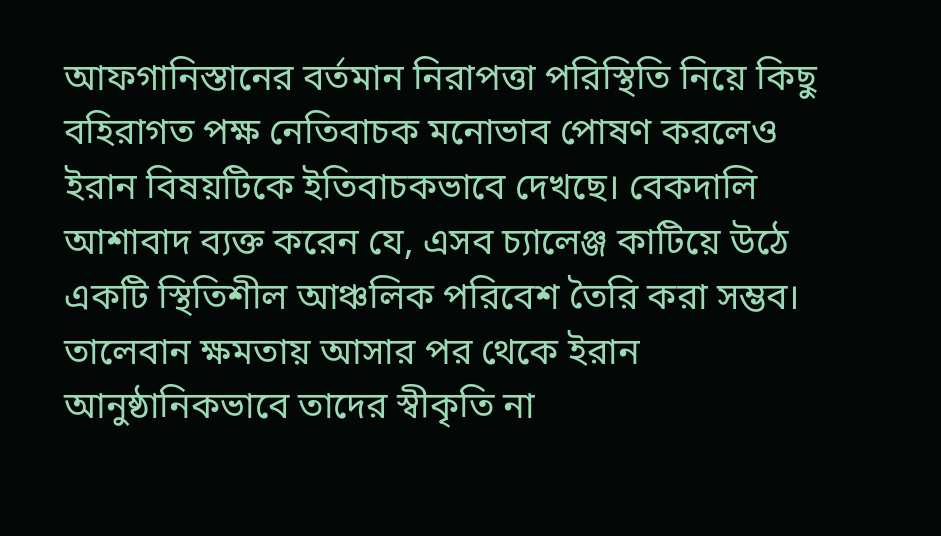আফগানিস্তানের বর্তমান নিরাপত্তা পরিস্থিতি নিয়ে কিছু বহিরাগত পক্ষ নেতিবাচক মনোভাব পোষণ করলেও ইরান বিষয়টিকে ইতিবাচকভাবে দেখছে। বেকদালি আশাবাদ ব্যক্ত করেন যে, এসব চ্যালেঞ্জ কাটিয়ে উঠে একটি স্থিতিশীল আঞ্চলিক পরিবেশ তৈরি করা সম্ভব। তালেবান ক্ষমতায় আসার পর থেকে ইরান আনুষ্ঠানিকভাবে তাদের স্বীকৃতি না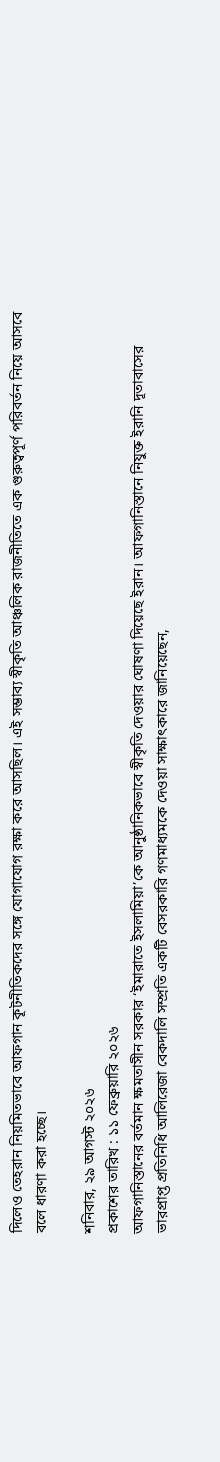দিলেও তেহরান নিয়মিতভাবে আফগান কূটনীতিকদের সঙ্গে যোগাযোগ রক্ষা করে আসছিল। এই সম্ভাব্য স্বীকৃতি আঞ্চলিক রাজনীতিতে এক গুরুত্বপূর্ণ পরিবর্তন নিয়ে আসবে বলে ধারণা করা হচ্ছে।

শনিবার, ২৯ আগস্ট ২০২৬
প্রকাশের তারিখ : ১১ ফেব্রুয়ারি ২০২৬
আফগানিস্তানের বর্তমান ক্ষমতাসীন সরকার ‘ইমারাতে ইসলামিয়া’কে আনুষ্ঠানিকভাবে স্বীকৃতি দেওয়ার ঘোষণা দিয়েছে ইরান। আফগানিস্তানে নিযুক্ত ইরানি দূতাবাসের ভারপ্রাপ্ত প্রতিনিধি আলিরেজা বেকদালি সম্প্রতি একটি বেসরকারি গণমাধ্যমকে দেওয়া সাক্ষাৎকারে জানিয়েছেন,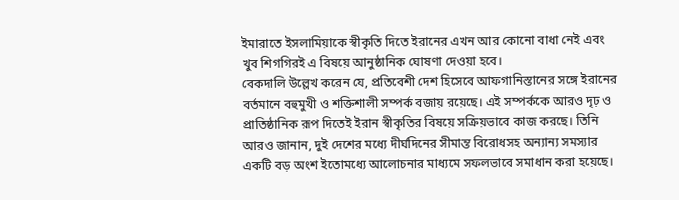ইমারাতে ইসলামিয়াকে স্বীকৃতি দিতে ইরানের এখন আর কোনো বাধা নেই এবং খুব শিগগিরই এ বিষয়ে আনুষ্ঠানিক ঘোষণা দেওয়া হবে।
বেকদালি উল্লেখ করেন যে, প্রতিবেশী দেশ হিসেবে আফগানিস্তানের সঙ্গে ইরানের বর্তমানে বহুমুখী ও শক্তিশালী সম্পর্ক বজায় রয়েছে। এই সম্পর্ককে আরও দৃঢ় ও প্রাতিষ্ঠানিক রূপ দিতেই ইরান স্বীকৃতির বিষয়ে সক্রিয়ভাবে কাজ করছে। তিনি আরও জানান, দুই দেশের মধ্যে দীর্ঘদিনের সীমান্ত বিরোধসহ অন্যান্য সমস্যার একটি বড় অংশ ইতোমধ্যে আলোচনার মাধ্যমে সফলভাবে সমাধান করা হয়েছে।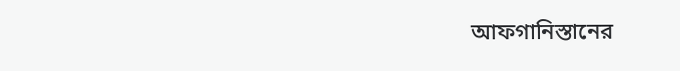আফগানিস্তানের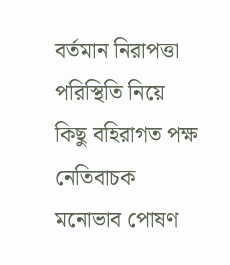বর্তমান নিরাপত্তা পরিস্থিতি নিয়ে কিছু বহিরাগত পক্ষ নেতিবাচক মনোভাব পোষণ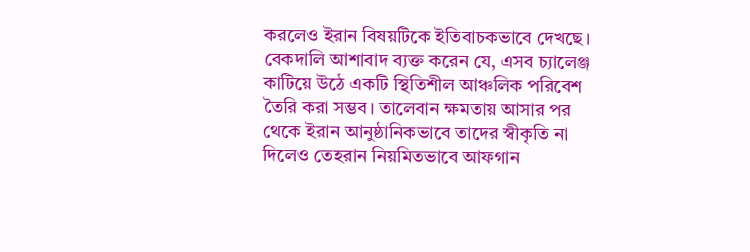করলেও ইরান বিষয়টিকে ইতিবাচকভাবে দেখছে। বেকদালি আশাবাদ ব্যক্ত করেন যে, এসব চ্যালেঞ্জ কাটিয়ে উঠে একটি স্থিতিশীল আঞ্চলিক পরিবেশ তৈরি করা সম্ভব। তালেবান ক্ষমতায় আসার পর থেকে ইরান আনুষ্ঠানিকভাবে তাদের স্বীকৃতি না দিলেও তেহরান নিয়মিতভাবে আফগান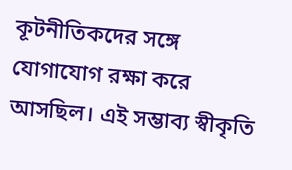কূটনীতিকদের সঙ্গে যোগাযোগ রক্ষা করে আসছিল। এই সম্ভাব্য স্বীকৃতি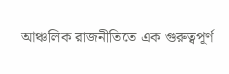আঞ্চলিক রাজনীতিতে এক গুরুত্বপূর্ণ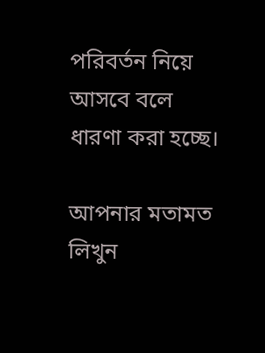পরিবর্তন নিয়ে আসবে বলে ধারণা করা হচ্ছে।

আপনার মতামত লিখুন